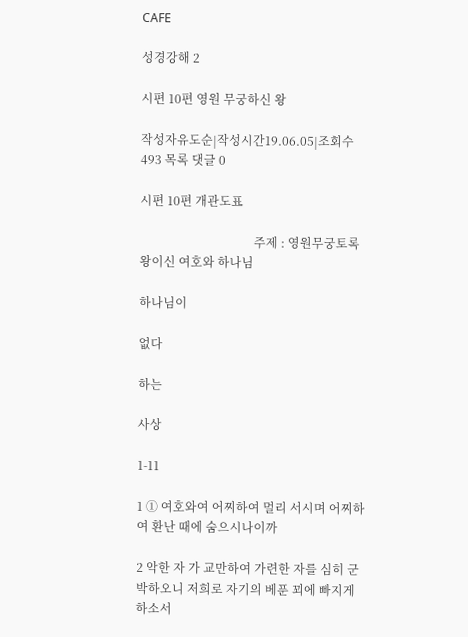CAFE

성경강해 2

시편 10편 영원 무궁하신 왕

작성자유도순|작성시간19.06.05|조회수493 목록 댓글 0

시편 10편 개관도표

                                      주제 : 영원무궁토록 왕이신 여호와 하나님

하나님이

없다

하는

사상

1-11

1 ① 여호와여 어찌하여 멀리 서시며 어찌하여 환난 때에 숨으시나이까

2 악한 자 가 교만하여 가련한 자를 심히 군박하오니 저희로 자기의 베푼 꾀에 빠지게 하소서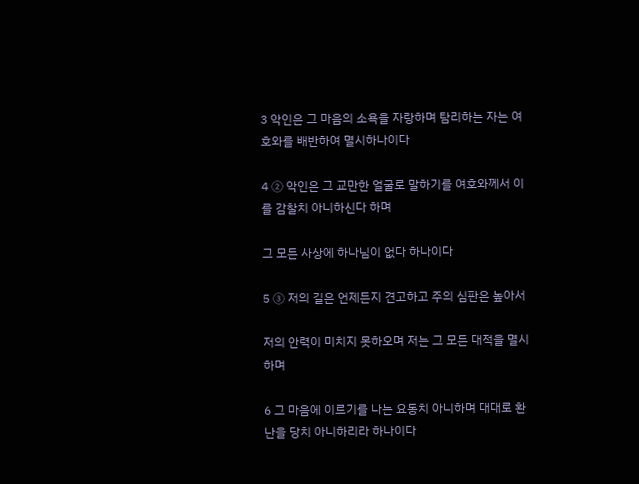3 악인은 그 마음의 소욕을 자랑하며 탐리하는 자는 여호와를 배반하여 멸시하나이다

4 ② 악인은 그 교만한 얼굴로 말하기를 여호와께서 이를 감찰치 아니하신다 하며

그 모든 사상에 하나님이 없다 하나이다

5 ③ 저의 길은 언제든지 견고하고 주의 심판은 높아서

저의 안력이 미치지 못하오며 저는 그 모든 대적을 멸시하며

6 그 마음에 이르기를 나는 요동치 아니하며 대대로 환난을 당치 아니하리라 하나이다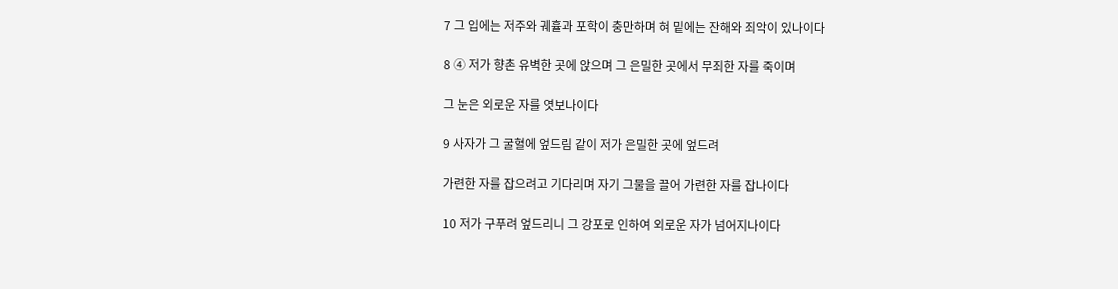7 그 입에는 저주와 궤휼과 포학이 충만하며 혀 밑에는 잔해와 죄악이 있나이다

8 ④ 저가 향촌 유벽한 곳에 앉으며 그 은밀한 곳에서 무죄한 자를 죽이며

그 눈은 외로운 자를 엿보나이다

9 사자가 그 굴혈에 엎드림 같이 저가 은밀한 곳에 엎드려

가련한 자를 잡으려고 기다리며 자기 그물을 끌어 가련한 자를 잡나이다

10 저가 구푸려 엎드리니 그 강포로 인하여 외로운 자가 넘어지나이다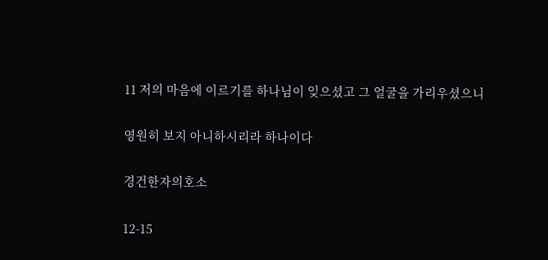11 저의 마음에 이르기를 하나님이 잊으셨고 그 얼굴을 가리우셨으니

영원히 보지 아니하시리라 하나이다

경건한자의호소

12-15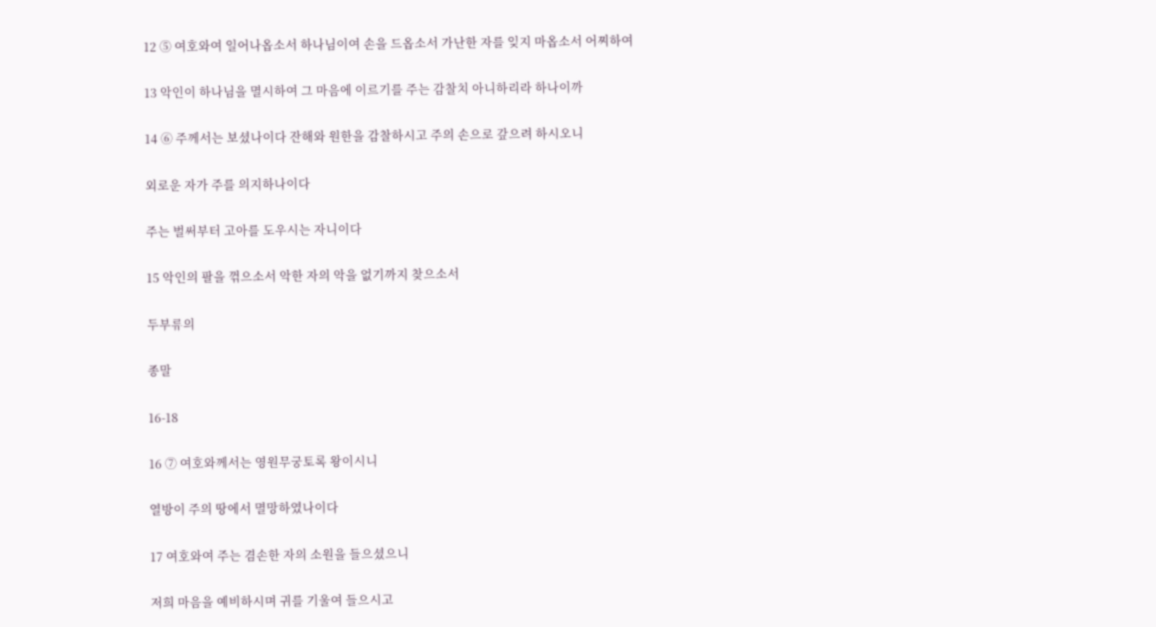12 ⑤ 여호와여 일어나옵소서 하나님이여 손을 드옵소서 가난한 자를 잊지 마옵소서 어찌하여

13 악인이 하나님을 멸시하여 그 마음에 이르기를 주는 감찰치 아니하리라 하나이까

14 ⑥ 주께서는 보셨나이다 잔해와 원한을 감찰하시고 주의 손으로 갚으려 하시오니

외로운 자가 주를 의지하나이다

주는 벌써부터 고아를 도우시는 자니이다

15 악인의 팔을 꺾으소서 악한 자의 악을 없기까지 찾으소서

두부류의

종말

16-18

16 ⑦ 여호와께서는 영원무궁토록 왕이시니

열방이 주의 땅에서 멸망하였나이다

17 여호와여 주는 겸손한 자의 소원을 들으셨으니

저희 마음을 예비하시며 귀를 기울여 들으시고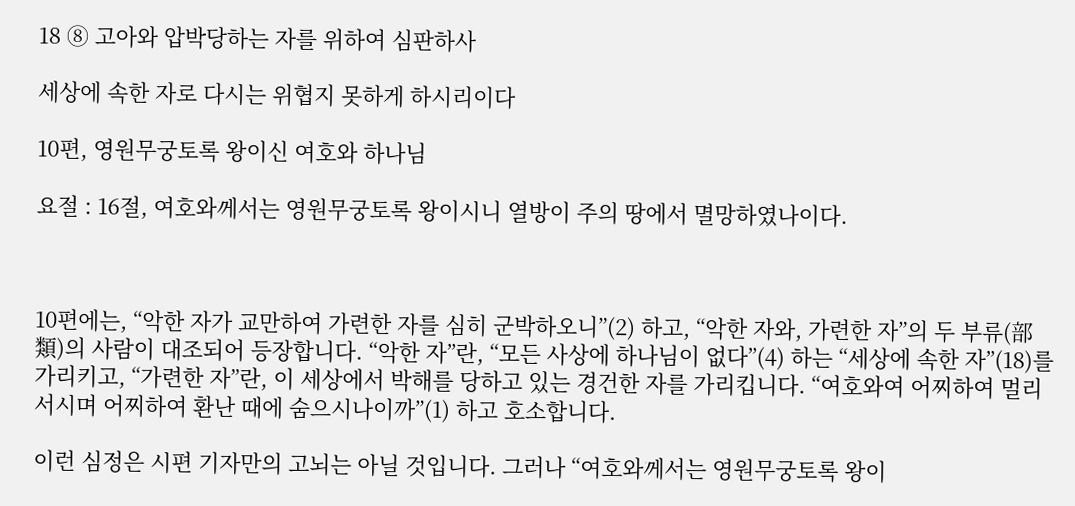18 ⑧ 고아와 압박당하는 자를 위하여 심판하사

세상에 속한 자로 다시는 위협지 못하게 하시리이다

10편, 영원무궁토록 왕이신 여호와 하나님

요절 : 16절, 여호와께서는 영원무궁토록 왕이시니 열방이 주의 땅에서 멸망하였나이다.



10편에는, “악한 자가 교만하여 가련한 자를 심히 군박하오니”(2) 하고, “악한 자와, 가련한 자”의 두 부류(部類)의 사람이 대조되어 등장합니다. “악한 자”란, “모든 사상에 하나님이 없다”(4) 하는 “세상에 속한 자”(18)를 가리키고, “가련한 자”란, 이 세상에서 박해를 당하고 있는 경건한 자를 가리킵니다. “여호와여 어찌하여 멀리 서시며 어찌하여 환난 때에 숨으시나이까”(1) 하고 호소합니다.

이런 심정은 시편 기자만의 고뇌는 아닐 것입니다. 그러나 “여호와께서는 영원무궁토록 왕이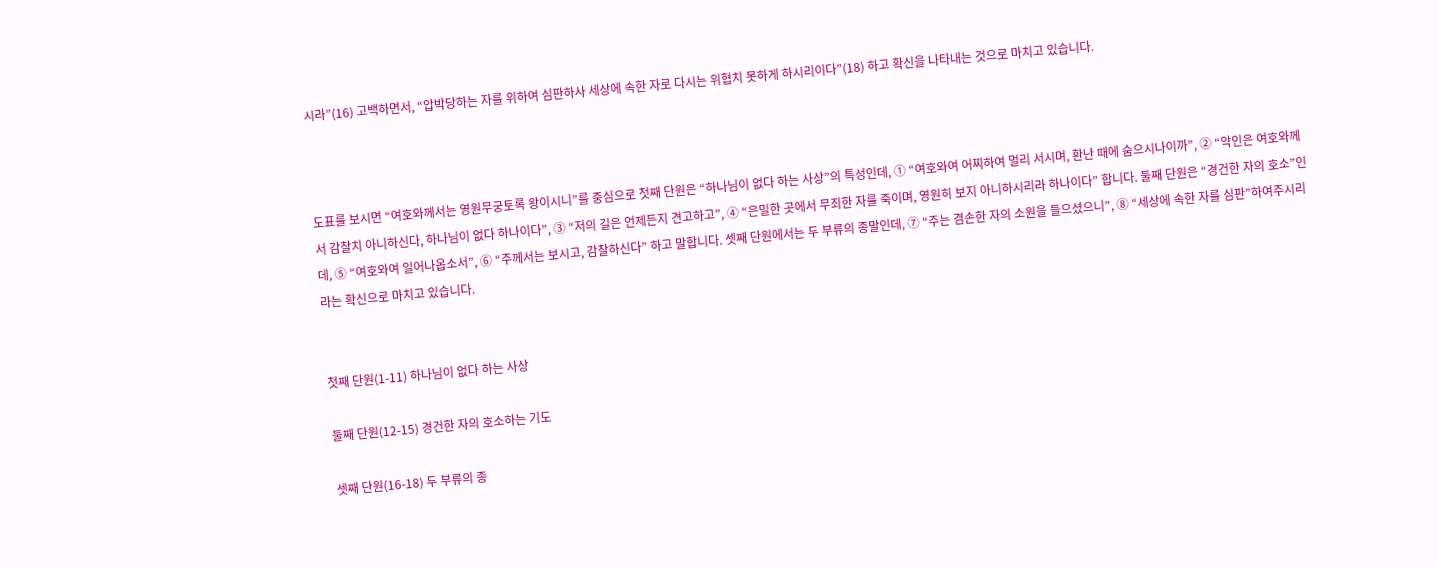시라”(16) 고백하면서, “압박당하는 자를 위하여 심판하사 세상에 속한 자로 다시는 위협치 못하게 하시리이다”(18) 하고 확신을 나타내는 것으로 마치고 있습니다.



도표를 보시면 “여호와께서는 영원무궁토록 왕이시니”를 중심으로 첫째 단원은 “하나님이 없다 하는 사상”의 특성인데, ① “여호와여 어찌하여 멀리 서시며, 환난 때에 숨으시나이까”, ② “악인은 여호와께서 감찰치 아니하신다, 하나님이 없다 하나이다”, ③ “저의 길은 언제든지 견고하고”, ④ “은밀한 곳에서 무죄한 자를 죽이며, 영원히 보지 아니하시리라 하나이다” 합니다. 둘째 단원은 “경건한 자의 호소”인데, ⑤ “여호와여 일어나옵소서”, ⑥ “주께서는 보시고, 감찰하신다” 하고 말합니다. 셋째 단원에서는 두 부류의 종말인데, ⑦ “주는 겸손한 자의 소원을 들으셨으니”, ⑧ “세상에 속한 자를 심판”하여주시리라는 확신으로 마치고 있습니다.


첫째 단원(1-11) 하나님이 없다 하는 사상

둘째 단원(12-15) 경건한 자의 호소하는 기도

셋째 단원(16-18) 두 부류의 종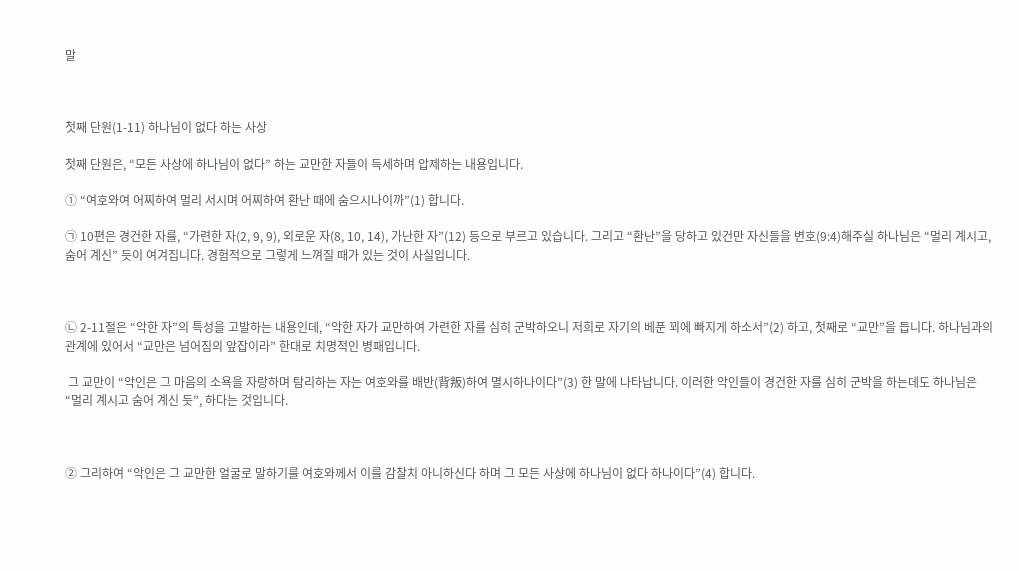말



첫째 단원(1-11) 하나님이 없다 하는 사상

첫째 단원은, “모든 사상에 하나님이 없다” 하는 교만한 자들이 득세하며 압제하는 내용입니다.

① “여호와여 어찌하여 멀리 서시며 어찌하여 환난 때에 숨으시나이까”(1) 합니다.

㉠ 10편은 경건한 자를, “가련한 자(2, 9, 9), 외로운 자(8, 10, 14), 가난한 자”(12) 등으로 부르고 있습니다. 그리고 “환난”을 당하고 있건만 자신들을 변호(9:4)해주실 하나님은 “멀리 계시고, 숨어 계신” 듯이 여겨집니다. 경험적으로 그렇게 느껴질 때가 있는 것이 사실입니다.



㉡ 2-11절은 “악한 자”의 특성을 고발하는 내용인데, “악한 자가 교만하여 가련한 자를 심히 군박하오니 저희로 자기의 베푼 꾀에 빠지게 하소서”(2) 하고, 첫째로 “교만”을 듭니다. 하나님과의 관계에 있어서 “교만은 넘어짐의 앞잡이라” 한대로 치명적인 병패입니다.

 그 교만이 “악인은 그 마음의 소욕을 자랑하며 탐리하는 자는 여호와를 배반(背叛)하여 멸시하나이다”(3) 한 말에 나타납니다. 이러한 악인들이 경건한 자를 심히 군박을 하는데도 하나님은 “멀리 계시고 숨어 계신 듯”, 하다는 것입니다.



② 그리하여 “악인은 그 교만한 얼굴로 말하기를 여호와께서 이를 감찰치 아니하신다 하며 그 모든 사상에 하나님이 없다 하나이다”(4) 합니다.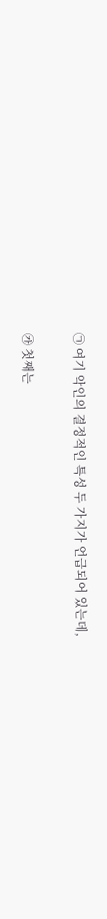㉠ 여기 악인의 결정적인 특성 두 가지가 언급되어 있는데,

㉮ 첫째는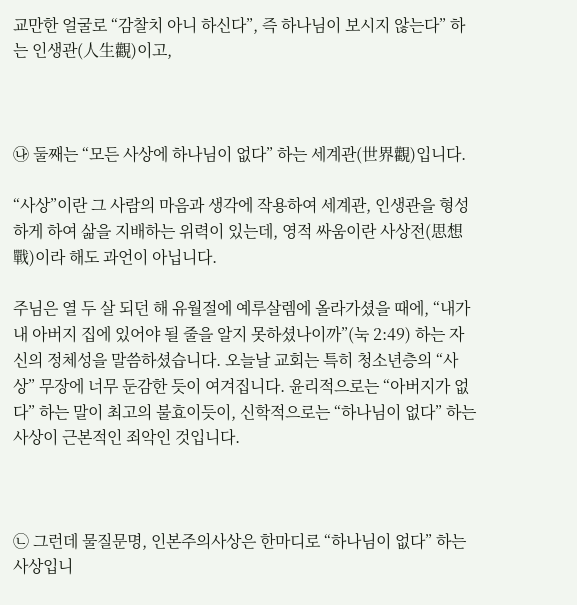교만한 얼굴로 “감찰치 아니 하신다”, 즉 하나님이 보시지 않는다” 하는 인생관(人生觀)이고,



㉯ 둘째는 “모든 사상에 하나님이 없다” 하는 세계관(世界觀)입니다.

“사상”이란 그 사람의 마음과 생각에 작용하여 세계관, 인생관을 형성하게 하여 삶을 지배하는 위력이 있는데, 영적 싸움이란 사상전(思想戰)이라 해도 과언이 아닙니다.

주님은 열 두 살 되던 해 유월절에 예루살렘에 올라가셨을 때에, “내가 내 아버지 집에 있어야 될 줄을 알지 못하셨나이까”(눅 2:49) 하는 자신의 정체성을 말씀하셨습니다. 오늘날 교회는 특히 청소년층의 “사상” 무장에 너무 둔감한 듯이 여겨집니다. 윤리적으로는 “아버지가 없다” 하는 말이 최고의 불효이듯이, 신학적으로는 “하나님이 없다” 하는 사상이 근본적인 죄악인 것입니다.



㉡ 그런데 물질문명, 인본주의사상은 한마디로 “하나님이 없다” 하는 사상입니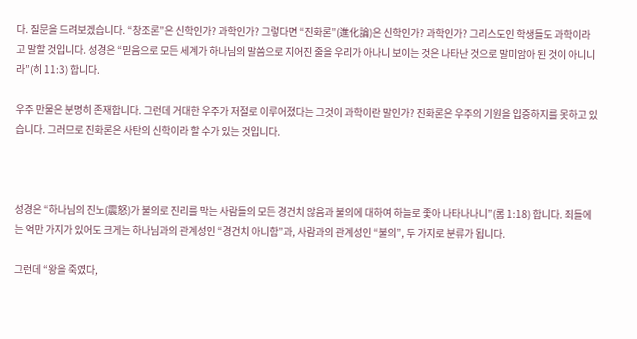다. 질문을 드려보겠습니다. “창조론”은 신학인가? 과학인가? 그렇다면 “진화론”(進化論)은 신학인가? 과학인가? 그리스도인 학생들도 과학이라고 말할 것입니다. 성경은 “믿음으로 모든 세계가 하나님의 말씀으로 지어진 줄을 우리가 아나니 보이는 것은 나타난 것으로 말미암아 된 것이 아니니라”(히 11:3) 합니다.

우주 만물은 분명히 존재합니다. 그런데 거대한 우주가 저절로 이루어졌다는 그것이 과학이란 말인가? 진화론은 우주의 기원을 입증하지를 못하고 있습니다. 그러므로 진화론은 사탄의 신학이라 할 수가 있는 것입니다.



성경은 “하나님의 진노(震怒)가 불의로 진리를 막는 사람들의 모든 경건치 않음과 불의에 대하여 하늘로 좇아 나타나나니”(롬 1:18) 합니다. 죄들에는 억만 가지가 있어도 크게는 하나님과의 관계성인 “경건치 아니함”과, 사람과의 관계성인 “불의”, 두 가지로 분류가 됩니다.

그런데 “왕을 죽였다,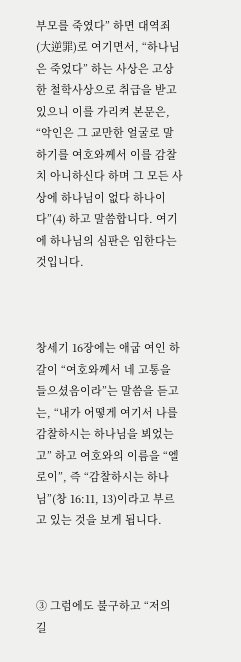부모를 죽였다” 하면 대역죄(大逆罪)로 여기면서, “하나님은 죽었다” 하는 사상은 고상한 철학사상으로 취급을 받고 있으니 이를 가리켜 본문은, “악인은 그 교만한 얼굴로 말하기를 여호와께서 이를 감찰치 아니하신다 하며 그 모든 사상에 하나님이 없다 하나이다”(4) 하고 말씀합니다. 여기에 하나님의 심판은 임한다는 것입니다.



창세기 16장에는 애굽 여인 하갈이 “여호와께서 네 고통을 들으셨음이라”는 말씀을 듣고는, “내가 어떻게 여기서 나를 감찰하시는 하나님을 뵈었는고” 하고 여호와의 이름을 “엘 로이”, 즉 “감찰하시는 하나님”(창 16:11, 13)이라고 부르고 있는 것을 보게 됩니다.



③ 그럼에도 불구하고 “저의 길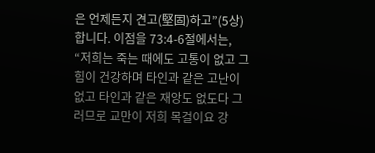은 언제든지 견고(堅固)하고”(5상) 합니다. 이점을 73:4-6절에서는, “저희는 죽는 때에도 고통이 없고 그 힘이 건강하며 타인과 같은 고난이 없고 타인과 같은 재앙도 없도다 그러므로 교만이 저희 목걸이요 강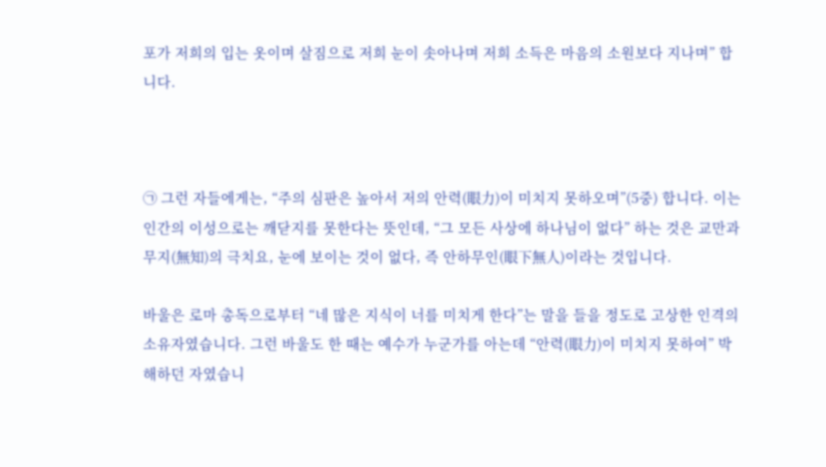포가 저희의 입는 옷이며 살짐으로 저희 눈이 솟아나며 저희 소득은 마음의 소원보다 지나며” 합니다.



㉠ 그런 자들에게는, “주의 심판은 높아서 저의 안력(眼力)이 미치지 못하오며”(5중) 합니다. 이는 인간의 이성으로는 깨닫지를 못한다는 뜻인데, “그 모든 사상에 하나님이 없다” 하는 것은 교만과 무지(無知)의 극치요, 눈에 보이는 것이 없다, 즉 안하무인(眼下無人)이라는 것입니다.

바울은 로마 총독으로부터 “네 많은 지식이 너를 미치게 한다”는 말을 들을 정도로 고상한 인격의 소유자였습니다. 그런 바울도 한 때는 예수가 누군가를 아는데 “안력(眼力)이 미치지 못하여” 박해하던 자였습니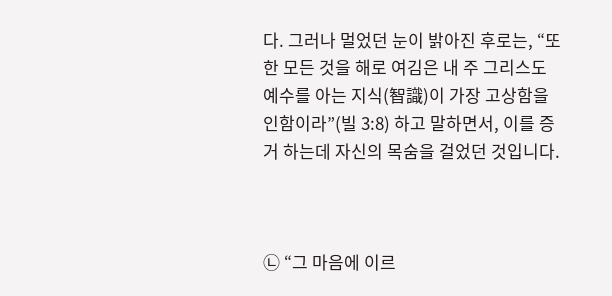다. 그러나 멀었던 눈이 밝아진 후로는, “또한 모든 것을 해로 여김은 내 주 그리스도 예수를 아는 지식(智識)이 가장 고상함을 인함이라”(빌 3:8) 하고 말하면서, 이를 증거 하는데 자신의 목숨을 걸었던 것입니다.



㉡ “그 마음에 이르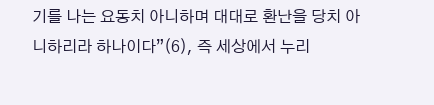기를 나는 요동치 아니하며 대대로 환난을 당치 아니하리라 하나이다”(6), 즉 세상에서 누리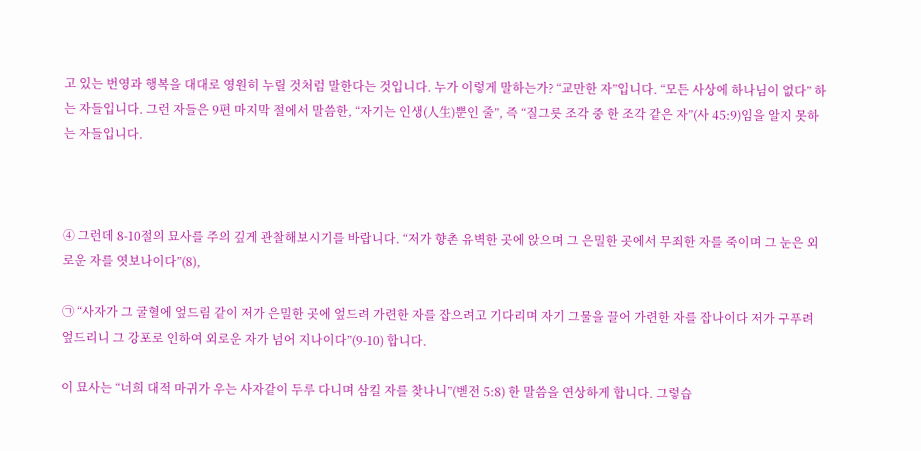고 있는 번영과 행복을 대대로 영원히 누릴 것처럼 말한다는 것입니다. 누가 이렇게 말하는가? “교만한 자”입니다. “모든 사상에 하나님이 없다” 하는 자들입니다. 그런 자들은 9편 마지막 절에서 말씀한, “자기는 인생(人生)뿐인 줄”, 즉 “질그릇 조각 중 한 조각 같은 자”(사 45:9)임을 알지 못하는 자들입니다.



④ 그런데 8-10절의 묘사를 주의 깊게 관찰해보시기를 바랍니다. “저가 향촌 유벽한 곳에 앉으며 그 은밀한 곳에서 무죄한 자를 죽이며 그 눈은 외로운 자를 엿보나이다”(8),

㉠ “사자가 그 굴혈에 엎드림 같이 저가 은밀한 곳에 엎드려 가련한 자를 잡으려고 기다리며 자기 그물을 끌어 가련한 자를 잡나이다 저가 구푸려 엎드리니 그 강포로 인하여 외로운 자가 넘어 지나이다”(9-10) 합니다.

이 묘사는 “너희 대적 마귀가 우는 사자같이 두루 다니며 삼킬 자를 찾나니”(벧전 5:8) 한 말씀을 연상하게 합니다. 그렇습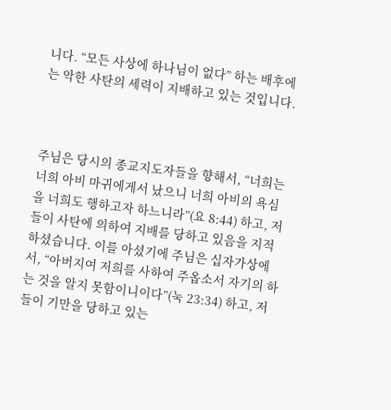니다. “모든 사상에 하나님이 없다” 하는 배후에는 악한 사탄의 세력이 지배하고 있는 것입니다.



주님은 당시의 종교지도자들을 향해서, “너희는 너희 아비 마귀에게서 났으니 너희 아비의 욕심을 너희도 행하고자 하느니라”(요 8:44) 하고, 저들이 사탄에 의하여 지배를 당하고 있음을 지적하셨습니다. 이를 아셨기에 주님은 십자가상에서, “아버지여 저희를 사하여 주옵소서 자기의 하는 것을 알지 못함이니이다”(눅 23:34) 하고, 저들이 기만을 당하고 있는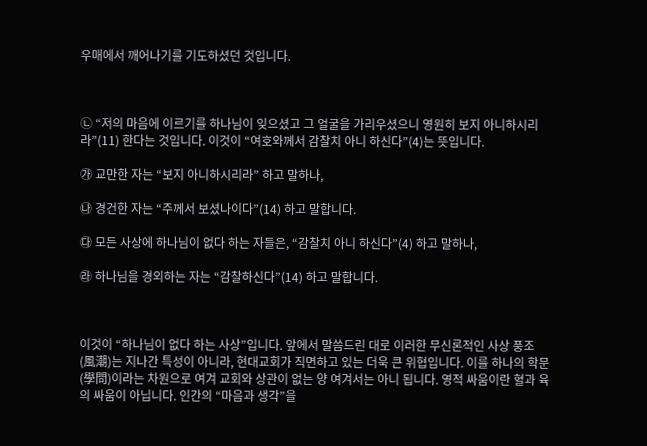우매에서 깨어나기를 기도하셨던 것입니다.



㉡ “저의 마음에 이르기를 하나님이 잊으셨고 그 얼굴을 가리우셨으니 영원히 보지 아니하시리라”(11) 한다는 것입니다. 이것이 “여호와께서 감찰치 아니 하신다”(4)는 뜻입니다.

㉮ 교만한 자는 “보지 아니하시리라” 하고 말하나,

㉯ 경건한 자는 “주께서 보셨나이다”(14) 하고 말합니다.

㉰ 모든 사상에 하나님이 없다 하는 자들은, “감찰치 아니 하신다”(4) 하고 말하나,

㉱ 하나님을 경외하는 자는 “감찰하신다”(14) 하고 말합니다.



이것이 “하나님이 없다 하는 사상”입니다. 앞에서 말씀드린 대로 이러한 무신론적인 사상 풍조(風潮)는 지나간 특성이 아니라, 현대교회가 직면하고 있는 더욱 큰 위협입니다. 이를 하나의 학문(學問)이라는 차원으로 여겨 교회와 상관이 없는 양 여겨서는 아니 됩니다. 영적 싸움이란 혈과 육의 싸움이 아닙니다. 인간의 “마음과 생각”을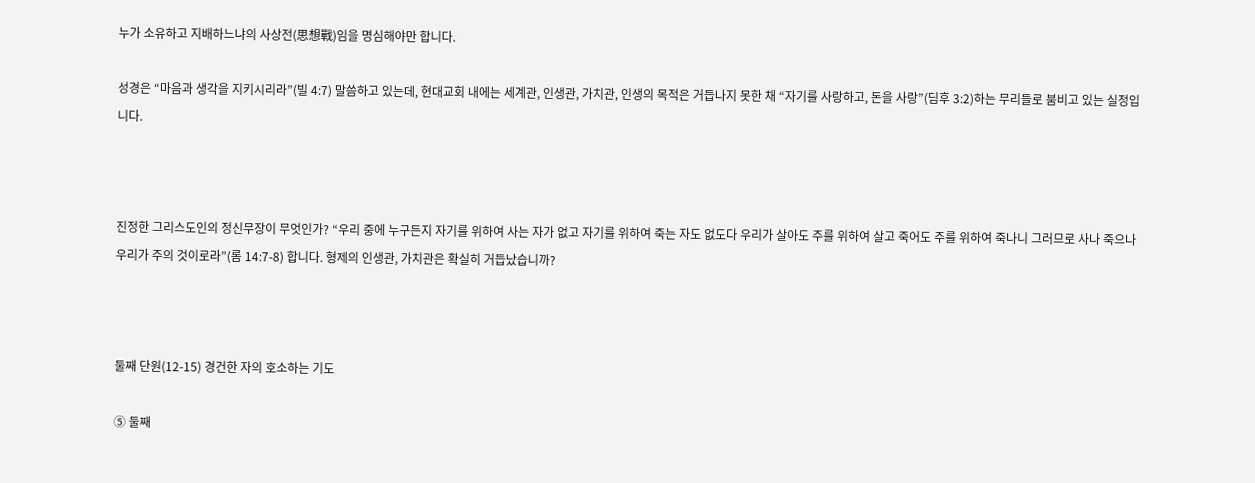누가 소유하고 지배하느냐의 사상전(思想戰)임을 명심해야만 합니다.

성경은 “마음과 생각을 지키시리라”(빌 4:7) 말씀하고 있는데, 현대교회 내에는 세계관, 인생관, 가치관, 인생의 목적은 거듭나지 못한 채 “자기를 사랑하고, 돈을 사랑”(딤후 3:2)하는 무리들로 붐비고 있는 실정입니다.



진정한 그리스도인의 정신무장이 무엇인가? “우리 중에 누구든지 자기를 위하여 사는 자가 없고 자기를 위하여 죽는 자도 없도다 우리가 살아도 주를 위하여 살고 죽어도 주를 위하여 죽나니 그러므로 사나 죽으나 우리가 주의 것이로라”(롬 14:7-8) 합니다. 형제의 인생관, 가치관은 확실히 거듭났습니까?



둘째 단원(12-15) 경건한 자의 호소하는 기도

⑤ 둘째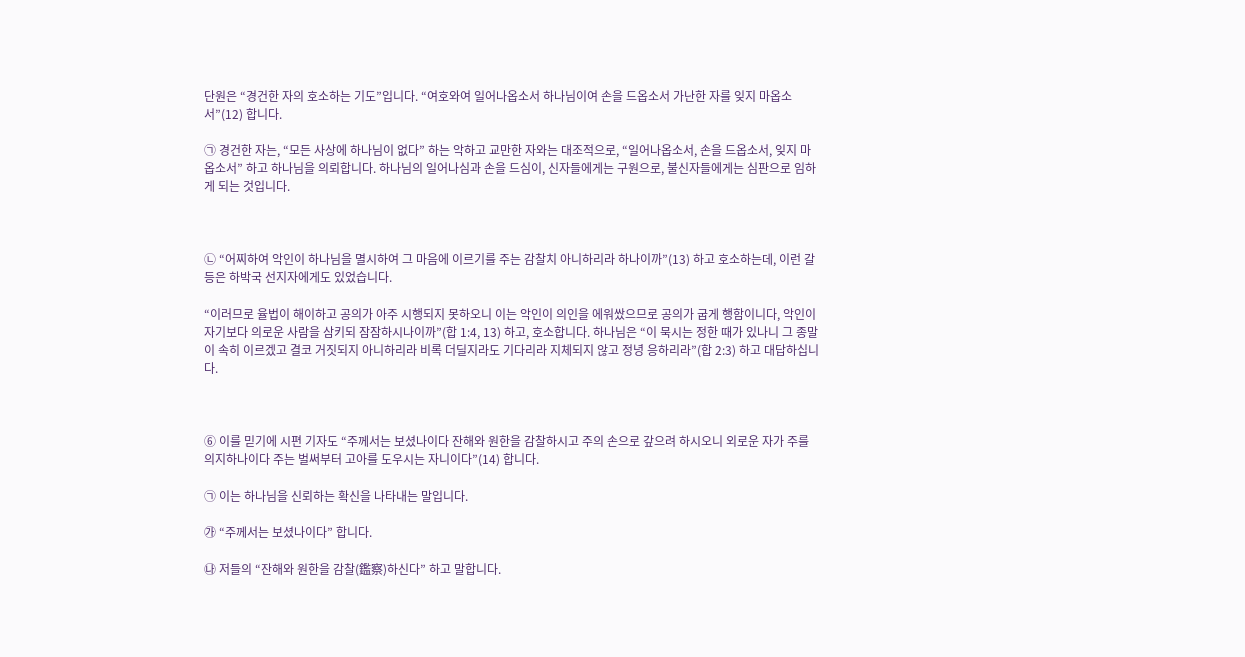단원은 “경건한 자의 호소하는 기도”입니다. “여호와여 일어나옵소서 하나님이여 손을 드옵소서 가난한 자를 잊지 마옵소서”(12) 합니다.

㉠ 경건한 자는, “모든 사상에 하나님이 없다” 하는 악하고 교만한 자와는 대조적으로, “일어나옵소서, 손을 드옵소서, 잊지 마옵소서” 하고 하나님을 의뢰합니다. 하나님의 일어나심과 손을 드심이, 신자들에게는 구원으로, 불신자들에게는 심판으로 임하게 되는 것입니다.



㉡ “어찌하여 악인이 하나님을 멸시하여 그 마음에 이르기를 주는 감찰치 아니하리라 하나이까”(13) 하고 호소하는데, 이런 갈등은 하박국 선지자에게도 있었습니다.

“이러므로 율법이 해이하고 공의가 아주 시행되지 못하오니 이는 악인이 의인을 에워쌌으므로 공의가 굽게 행함이니다, 악인이 자기보다 의로운 사람을 삼키되 잠잠하시나이까”(합 1:4, 13) 하고, 호소합니다. 하나님은 “이 묵시는 정한 때가 있나니 그 종말이 속히 이르겠고 결코 거짓되지 아니하리라 비록 더딜지라도 기다리라 지체되지 않고 정녕 응하리라”(합 2:3) 하고 대답하십니다.



⑥ 이를 믿기에 시편 기자도 “주께서는 보셨나이다 잔해와 원한을 감찰하시고 주의 손으로 갚으려 하시오니 외로운 자가 주를 의지하나이다 주는 벌써부터 고아를 도우시는 자니이다”(14) 합니다.

㉠ 이는 하나님을 신뢰하는 확신을 나타내는 말입니다.

㉮ “주께서는 보셨나이다” 합니다.

㉯ 저들의 “잔해와 원한을 감찰(鑑察)하신다” 하고 말합니다.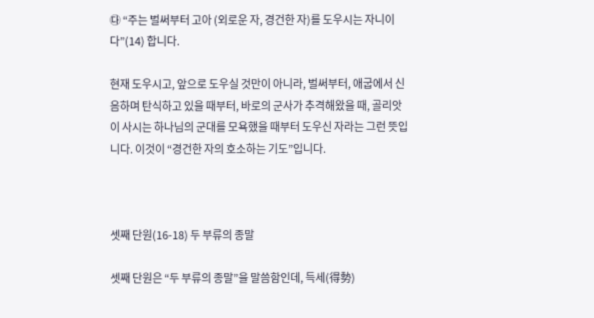㉰ “주는 벌써부터 고아 (외로운 자, 경건한 자)를 도우시는 자니이다”(14) 합니다.

현재 도우시고, 앞으로 도우실 것만이 아니라, 벌써부터, 애굽에서 신음하며 탄식하고 있을 때부터, 바로의 군사가 추격해왔을 때, 골리앗이 사시는 하나님의 군대를 모욕했을 때부터 도우신 자라는 그런 뜻입니다. 이것이 “경건한 자의 호소하는 기도”입니다.



셋째 단원(16-18) 두 부류의 종말

셋째 단원은 “두 부류의 종말”을 말씀함인데, 득세(得勢)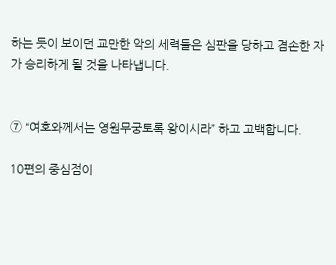하는 듯이 보이던 교만한 악의 세력들은 심판을 당하고 겸손한 자가 승리하게 될 것을 나타냅니다.


⑦ “여호와께서는 영원무궁토록 왕이시라” 하고 고백합니다.

10편의 중심점이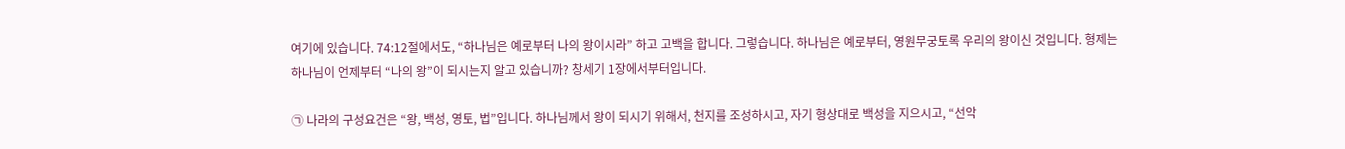여기에 있습니다. 74:12절에서도, “하나님은 예로부터 나의 왕이시라” 하고 고백을 합니다. 그렇습니다. 하나님은 예로부터, 영원무궁토록 우리의 왕이신 것입니다. 형제는 하나님이 언제부터 “나의 왕”이 되시는지 알고 있습니까? 창세기 1장에서부터입니다.

㉠ 나라의 구성요건은 “왕, 백성, 영토, 법”입니다. 하나님께서 왕이 되시기 위해서, 천지를 조성하시고, 자기 형상대로 백성을 지으시고, “선악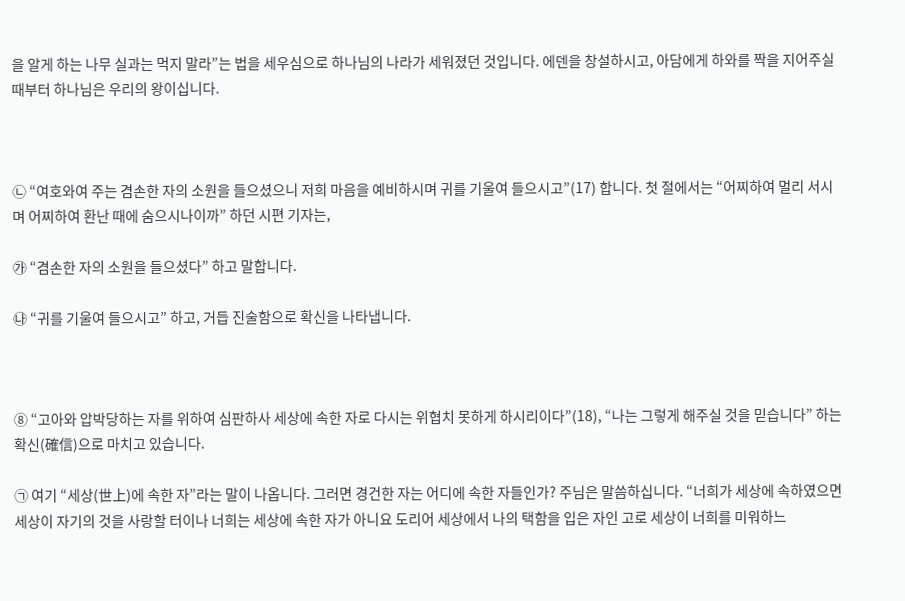을 알게 하는 나무 실과는 먹지 말라”는 법을 세우심으로 하나님의 나라가 세워졌던 것입니다. 에덴을 창설하시고, 아담에게 하와를 짝을 지어주실 때부터 하나님은 우리의 왕이십니다.



㉡ “여호와여 주는 겸손한 자의 소원을 들으셨으니 저희 마음을 예비하시며 귀를 기울여 들으시고”(17) 합니다. 첫 절에서는 “어찌하여 멀리 서시며 어찌하여 환난 때에 숨으시나이까” 하던 시편 기자는,

㉮ “겸손한 자의 소원을 들으셨다” 하고 말합니다.

㉯ “귀를 기울여 들으시고” 하고, 거듭 진술함으로 확신을 나타냅니다.



⑧ “고아와 압박당하는 자를 위하여 심판하사 세상에 속한 자로 다시는 위협치 못하게 하시리이다”(18), “나는 그렇게 해주실 것을 믿습니다” 하는 확신(確信)으로 마치고 있습니다.

㉠ 여기 “세상(世上)에 속한 자”라는 말이 나옵니다. 그러면 경건한 자는 어디에 속한 자들인가? 주님은 말씀하십니다. “너희가 세상에 속하였으면 세상이 자기의 것을 사랑할 터이나 너희는 세상에 속한 자가 아니요 도리어 세상에서 나의 택함을 입은 자인 고로 세상이 너희를 미워하느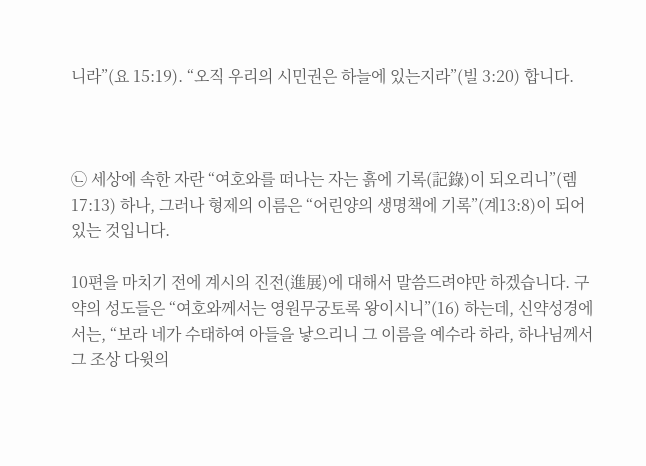니라”(요 15:19). “오직 우리의 시민권은 하늘에 있는지라”(빌 3:20) 합니다.



㉡ 세상에 속한 자란 “여호와를 떠나는 자는 흙에 기록(記錄)이 되오리니”(렘 17:13) 하나, 그러나 형제의 이름은 “어린양의 생명책에 기록”(계13:8)이 되어 있는 것입니다.

10편을 마치기 전에 계시의 진전(進展)에 대해서 말씀드려야만 하겠습니다. 구약의 성도들은 “여호와께서는 영원무궁토록 왕이시니”(16) 하는데, 신약성경에서는, “보라 네가 수태하여 아들을 낳으리니 그 이름을 예수라 하라, 하나님께서 그 조상 다윗의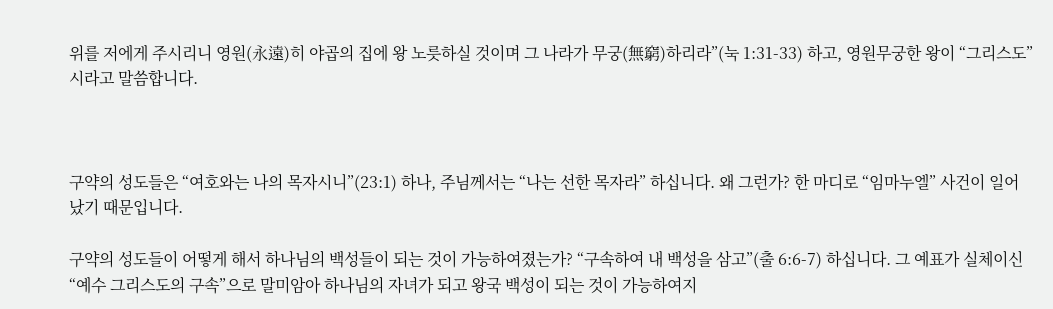위를 저에게 주시리니 영원(永遠)히 야곱의 집에 왕 노릇하실 것이며 그 나라가 무궁(無窮)하리라”(눅 1:31-33) 하고, 영원무궁한 왕이 “그리스도”시라고 말씀합니다.



구약의 성도들은 “여호와는 나의 목자시니”(23:1) 하나, 주님께서는 “나는 선한 목자라” 하십니다. 왜 그런가? 한 마디로 “임마누엘” 사건이 일어났기 때문입니다.

구약의 성도들이 어떻게 해서 하나님의 백성들이 되는 것이 가능하여졌는가? “구속하여 내 백성을 삼고”(출 6:6-7) 하십니다. 그 예표가 실체이신 “예수 그리스도의 구속”으로 말미암아 하나님의 자녀가 되고 왕국 백성이 되는 것이 가능하여지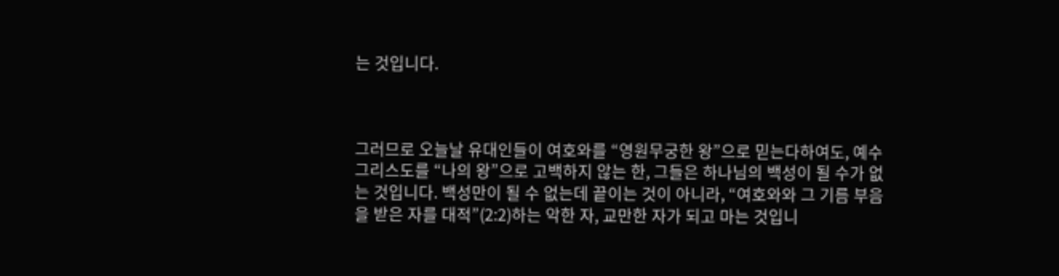는 것입니다.



그러므로 오늘날 유대인들이 여호와를 “영원무궁한 왕”으로 믿는다하여도, 예수 그리스도를 “나의 왕”으로 고백하지 않는 한, 그들은 하나님의 백성이 될 수가 없는 것입니다. 백성만이 될 수 없는데 끝이는 것이 아니라, “여호와와 그 기름 부음을 받은 자를 대적”(2:2)하는 악한 자, 교만한 자가 되고 마는 것입니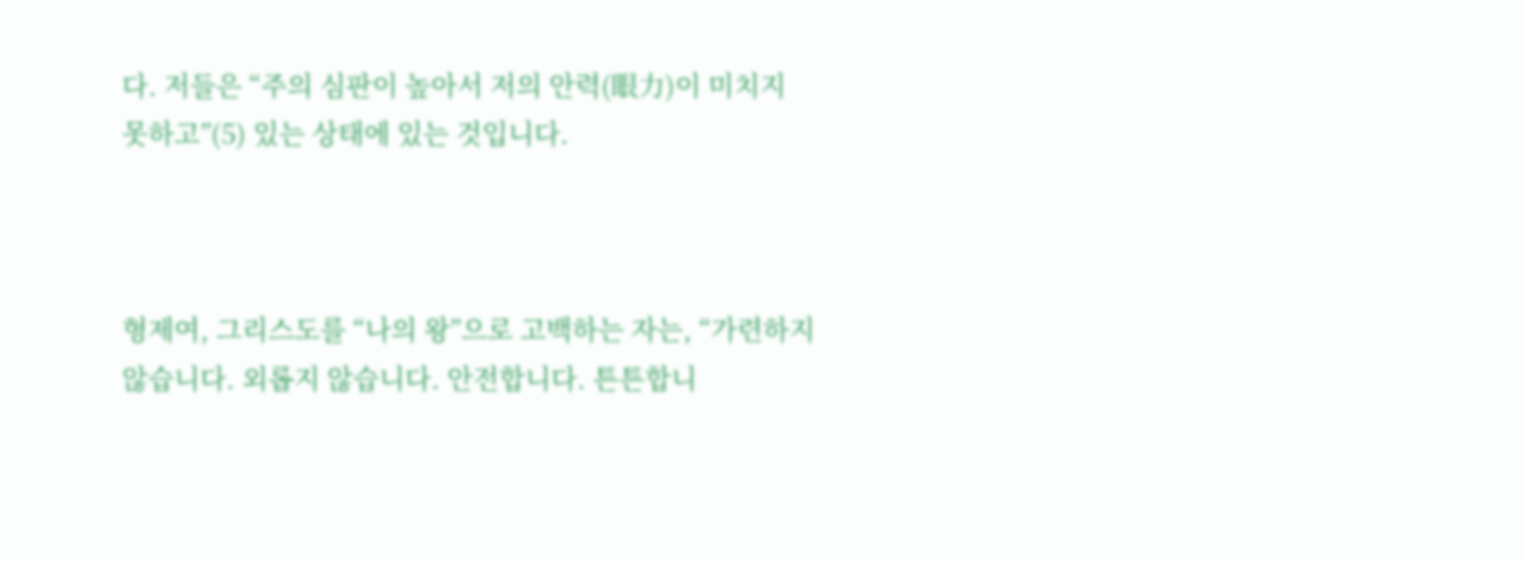다. 저들은 “주의 심판이 높아서 저의 안력(眼力)이 미치지 못하고”(5) 있는 상태에 있는 것입니다.



형제여, 그리스도를 “나의 왕”으로 고백하는 자는, “가련하지 않습니다. 외롭지 않습니다. 안전합니다. 튼튼합니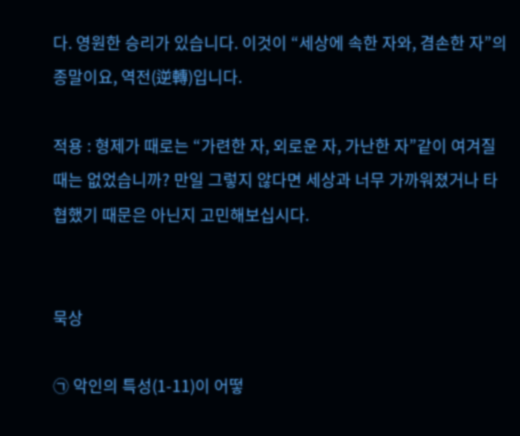다. 영원한 승리가 있습니다. 이것이 “세상에 속한 자와, 겸손한 자”의 종말이요, 역전(逆轉)입니다.

적용 : 형제가 때로는 “가련한 자, 외로운 자, 가난한 자”같이 여겨질 때는 없었습니까? 만일 그렇지 않다면 세상과 너무 가까워졌거나 타협했기 때문은 아닌지 고민해보십시다.


묵상

㉠ 악인의 특성(1-11)이 어떻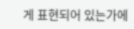게 표현되어 있는가에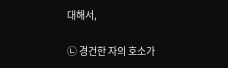대해서,

㉡ 경건한 자의 호소가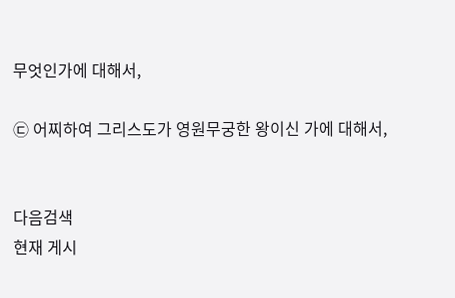무엇인가에 대해서,

㉢ 어찌하여 그리스도가 영원무궁한 왕이신 가에 대해서,


다음검색
현재 게시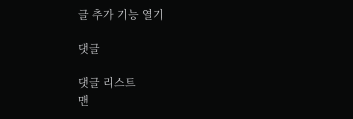글 추가 기능 열기

댓글

댓글 리스트
맨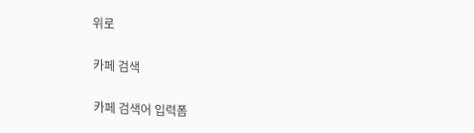위로

카페 검색

카페 검색어 입력폼